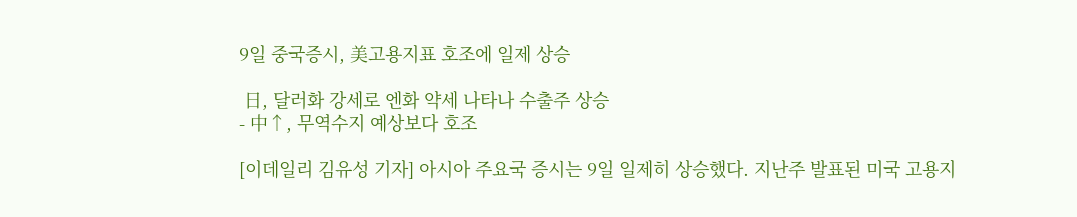9일 중국증시, 美고용지표 호조에 일제 상승

 日, 달러화 강세로 엔화 약세 나타나 수출주 상승
- 中↑, 무역수지 예상보다 호조

[이데일리 김유성 기자] 아시아 주요국 증시는 9일 일제히 상승했다. 지난주 발표된 미국 고용지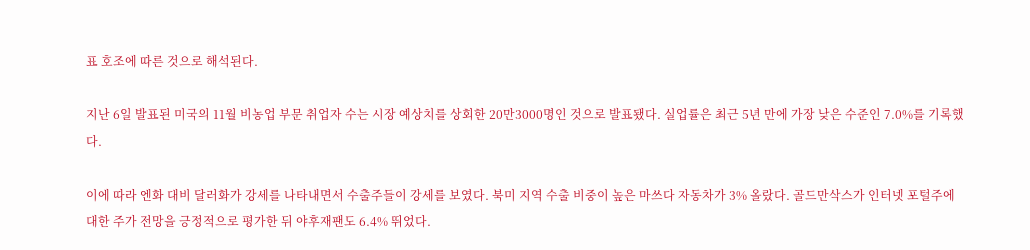표 호조에 따른 것으로 해석된다.

지난 6일 발표된 미국의 11월 비농업 부문 취업자 수는 시장 예상치를 상회한 20만3000명인 것으로 발표됐다. 실업률은 최근 5년 만에 가장 낮은 수준인 7.0%를 기록했다.

이에 따라 엔화 대비 달러화가 강세를 나타내면서 수출주들이 강세를 보였다. 북미 지역 수출 비중이 높은 마쓰다 자동차가 3% 올랐다. 골드만삭스가 인터넷 포털주에 대한 주가 전망을 긍정적으로 평가한 뒤 야후재팬도 6.4% 뛰었다.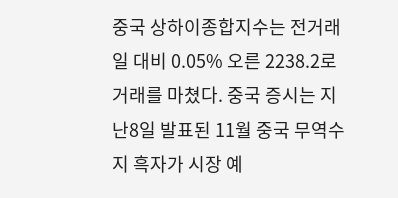중국 상하이종합지수는 전거래일 대비 0.05% 오른 2238.2로 거래를 마쳤다. 중국 증시는 지난8일 발표된 11월 중국 무역수지 흑자가 시장 예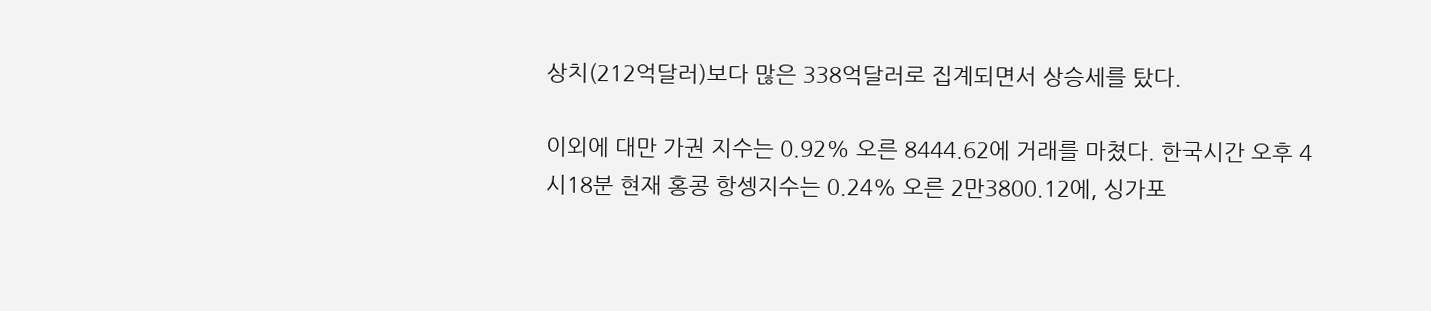상치(212억달러)보다 많은 338억달러로 집계되면서 상승세를 탔다.

이외에 대만 가권 지수는 0.92% 오른 8444.62에 거래를 마쳤다. 한국시간 오후 4시18분 현재 홍콩 항셍지수는 0.24% 오른 2만3800.12에, 싱가포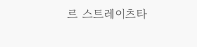르 스트레이츠타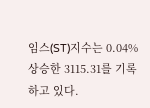임스(ST)지수는 0.04% 상승한 3115.31를 기록하고 있다.